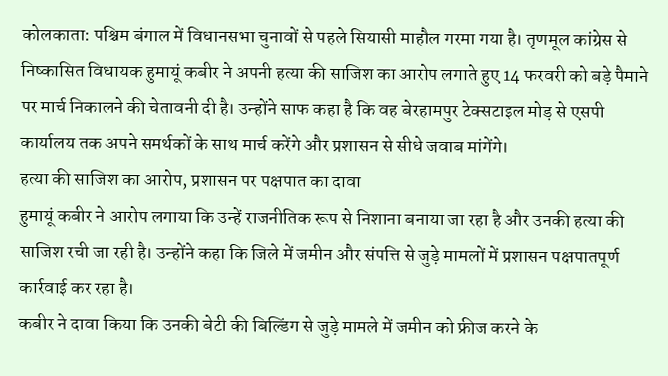कोलकाता: पश्चिम बंगाल में विधानसभा चुनावों से पहले सियासी माहौल गरमा गया है। तृणमूल कांग्रेस से निष्कासित विधायक हुमायूं कबीर ने अपनी हत्या की साजिश का आरोप लगाते हुए 14 फरवरी को बड़े पैमाने पर मार्च निकालने की चेतावनी दी है। उन्होंने साफ कहा है कि वह बेरहामपुर टेक्सटाइल मोड़ से एसपी कार्यालय तक अपने समर्थकों के साथ मार्च करेंगे और प्रशासन से सीधे जवाब मांगेंगे।
हत्या की साजिश का आरोप, प्रशासन पर पक्षपात का दावा
हुमायूं कबीर ने आरोप लगाया कि उन्हें राजनीतिक रूप से निशाना बनाया जा रहा है और उनकी हत्या की साजिश रची जा रही है। उन्होंने कहा कि जिले में जमीन और संपत्ति से जुड़े मामलों में प्रशासन पक्षपातपूर्ण कार्रवाई कर रहा है।
कबीर ने दावा किया कि उनकी बेटी की बिल्डिंग से जुड़े मामले में जमीन को फ्रीज करने के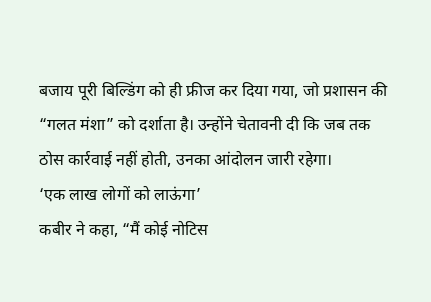बजाय पूरी बिल्डिंग को ही फ्रीज कर दिया गया, जो प्रशासन की “गलत मंशा” को दर्शाता है। उन्होंने चेतावनी दी कि जब तक ठोस कार्रवाई नहीं होती, उनका आंदोलन जारी रहेगा।
‘एक लाख लोगों को लाऊंगा’
कबीर ने कहा, “मैं कोई नोटिस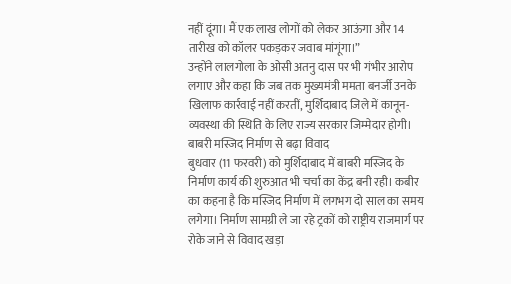नहीं दूंगा। मैं एक लाख लोगों को लेकर आऊंगा और 14 तारीख को कॉलर पकड़कर जवाब मांगूंगा।”
उन्होंने लालगोला के ओसी अतनु दास पर भी गंभीर आरोप लगाए और कहा कि जब तक मुख्यमंत्री ममता बनर्जी उनके खिलाफ कार्रवाई नहीं करतीं, मुर्शिदाबाद जिले में कानून-व्यवस्था की स्थिति के लिए राज्य सरकार जिम्मेदार होगी।
बाबरी मस्जिद निर्माण से बढ़ा विवाद
बुधवार (11 फरवरी) को मुर्शिदाबाद में बाबरी मस्जिद के निर्माण कार्य की शुरुआत भी चर्चा का केंद्र बनी रही। कबीर का कहना है कि मस्जिद निर्माण में लगभग दो साल का समय लगेगा। निर्माण सामग्री ले जा रहे ट्रकों को राष्ट्रीय राजमार्ग पर रोके जाने से विवाद खड़ा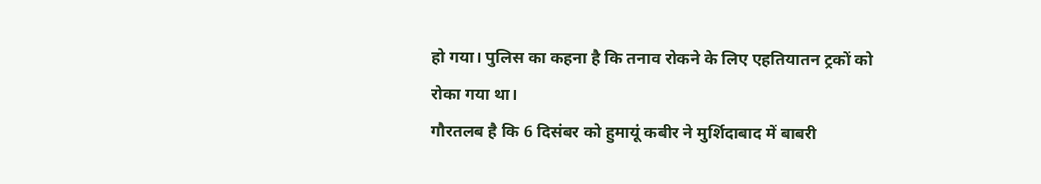हो गया। पुलिस का कहना है कि तनाव रोकने के लिए एहतियातन ट्रकों को रोका गया था।
गौरतलब है कि 6 दिसंबर को हुमायूं कबीर ने मुर्शिदाबाद में बाबरी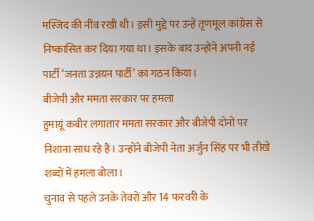मस्जिद की नींव रखी थी। इसी मुद्दे पर उन्हें तृणमूल कांग्रेस से निष्कासित कर दिया गया था। इसके बाद उन्होंने अपनी नई पार्टी ‘जनता उन्नयन पार्टी’ का गठन किया।
बीजेपी और ममता सरकार पर हमला
हुमायूं कबीर लगातार ममता सरकार और बीजेपी दोनों पर निशाना साध रहे हैं। उन्होंने बीजेपी नेता अर्जुन सिंह पर भी तीखे शब्दों में हमला बोला।
चुनाव से पहले उनके तेवरों और 14 फरवरी के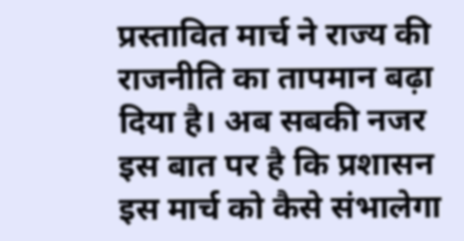प्रस्तावित मार्च ने राज्य की राजनीति का तापमान बढ़ा दिया है। अब सबकी नजर इस बात पर है कि प्रशासन इस मार्च को कैसे संभालेगा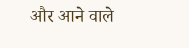और आने वाले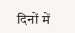दिनों में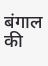बंगाल की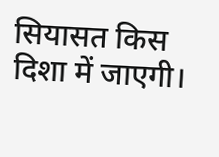सियासत किस दिशा में जाएगी।